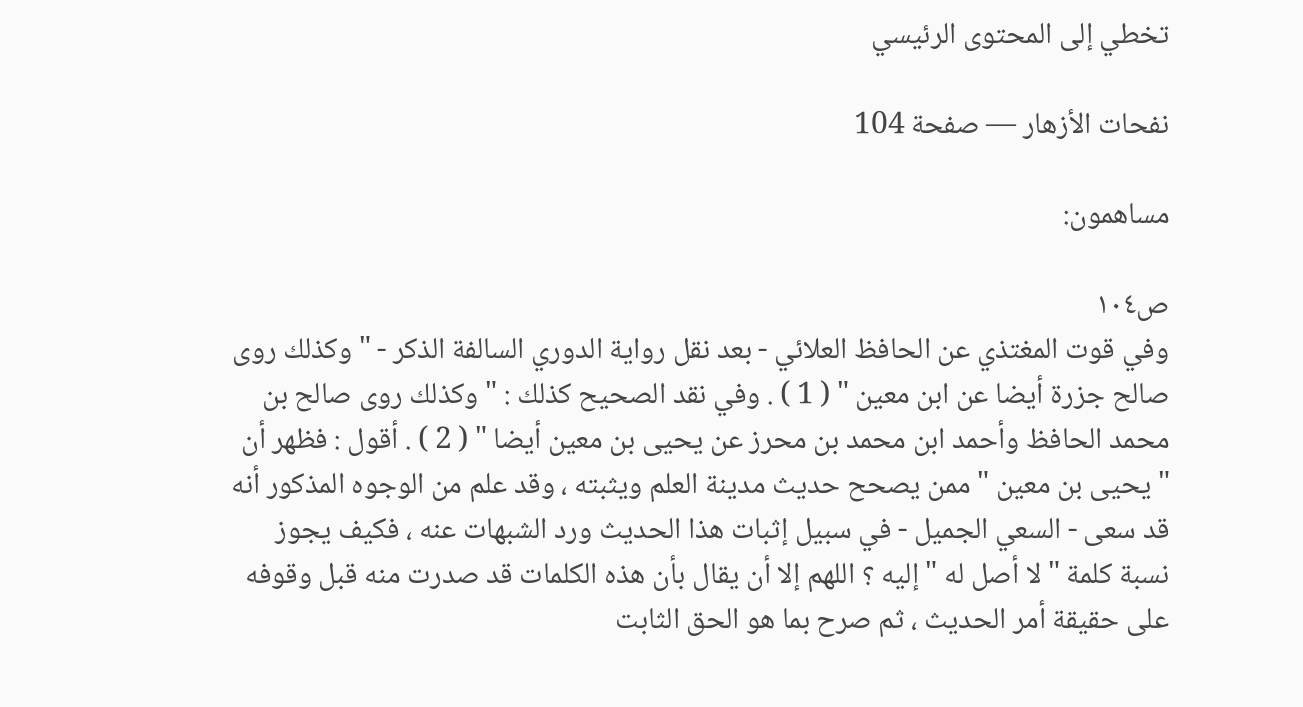تخطي إلى المحتوى الرئيسي

نفحات الأزهار — صفحة 104

مساهمون:

ص١٠٤
وفي قوت المغتذي عن الحافظ العلائي - بعد نقل رواية الدوري السالفة الذكر - " وكذلك روى صالح جزرة أيضا عن ابن معين " ( 1 ) . وفي نقد الصحيح كذلك : " وكذلك روى صالح بن محمد الحافظ وأحمد ابن محمد بن محرز عن يحيى بن معين أيضا " ( 2 ) . أقول : فظهر أن " يحيى بن معين " ممن يصحح حديث مدينة العلم ويثبته ، وقد علم من الوجوه المذكور أنه قد سعى - السعي الجميل - في سبيل إثبات هذا الحديث ورد الشبهات عنه ، فكيف يجوز نسبة كلمة " لا أصل له " إليه ؟ اللهم إلا أن يقال بأن هذه الكلمات قد صدرت منه قبل وقوفه على حقيقة أمر الحديث ، ثم صرح بما هو الحق الثابت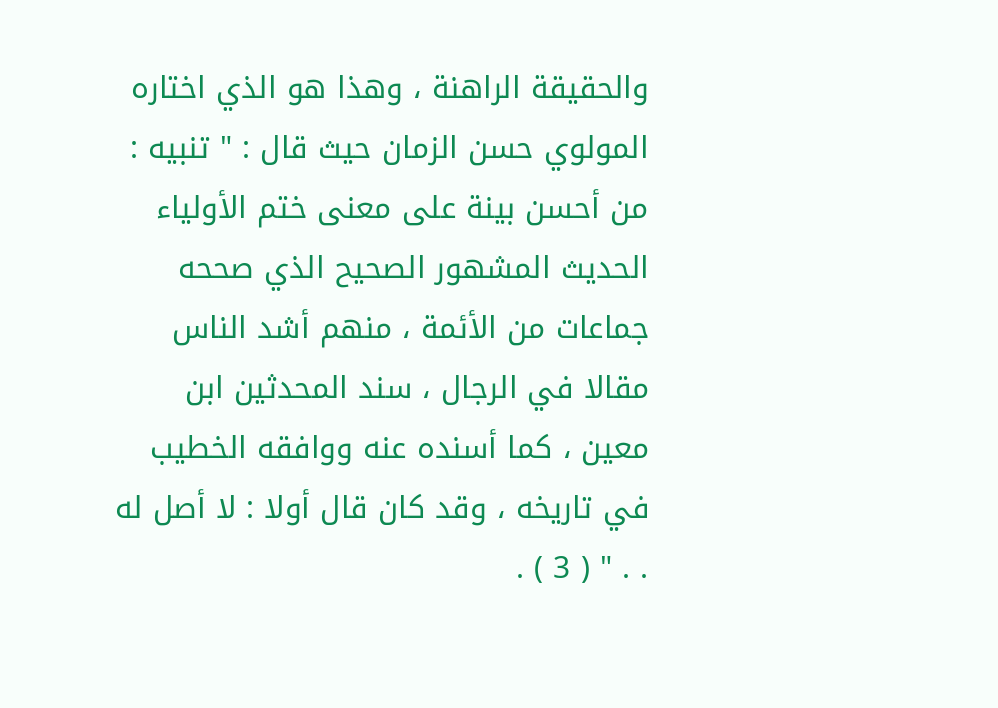والحقيقة الراهنة ، وهذا هو الذي اختاره المولوي حسن الزمان حيث قال : " تنبيه : من أحسن بينة على معنى ختم الأولياء الحديث المشهور الصحيح الذي صححه جماعات من الأئمة ، منهم أشد الناس مقالا في الرجال ، سند المحدثين ابن معين ، كما أسنده عنه ووافقه الخطيب في تاريخه ، وقد كان قال أولا : لا أصل له . . " ( 3 ) .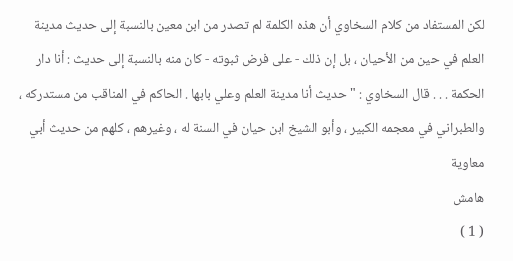لكن المستفاد من كلام السخاوي أن هذه الكلمة لم تصدر من ابن معين بالنسبة إلى حديث مدينة العلم في حين من الأحيان ، بل إن ذلك - على فرض ثبوته - كان منه بالنسبة إلى حديث : أنا دار الحكمة . . . قال السخاوي : " حديث أنا مدينة العلم وعلي بابها . الحاكم في المناقب من مستدركه ، والطبراني في معجمه الكبير ، وأبو الشيخ ابن حيان في السنة له ، وغيرهم ، كلهم من حديث أبي معاوية
هامش
( 1 )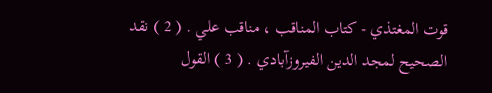قوت المغتذي - كتاب المناقب ، مناقب علي . ( 2 ) نقد الصحيح لمجد الدين الفيروزآبادي . ( 3 ) القول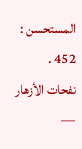المستحسن : 452 .
نفحات الأزهار —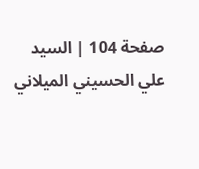صفحة 104 | السيد علي الحسيني الميلاني